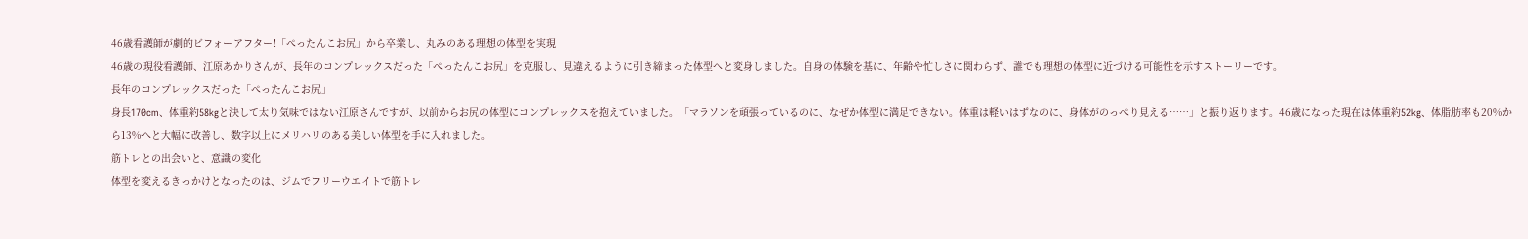46歳看護師が劇的ビフォーアフター!「ぺったんこお尻」から卒業し、丸みのある理想の体型を実現
46歳の現役看護師、江原あかりさんが、長年のコンプレックスだった「ぺったんこお尻」を克服し、見違えるように引き締まった体型へと変身しました。自身の体験を基に、年齢や忙しさに関わらず、誰でも理想の体型に近づける可能性を示すストーリーです。
長年のコンプレックスだった「ぺったんこお尻」
身長170cm、体重約58kgと決して太り気味ではない江原さんですが、以前からお尻の体型にコンプレックスを抱えていました。「マラソンを頑張っているのに、なぜか体型に満足できない。体重は軽いはずなのに、身体がのっぺり見える……」と振り返ります。46歳になった現在は体重約52kg、体脂肪率も20%から13%へと大幅に改善し、数字以上にメリハリのある美しい体型を手に入れました。
筋トレとの出会いと、意識の変化
体型を変えるきっかけとなったのは、ジムでフリーウエイトで筋トレ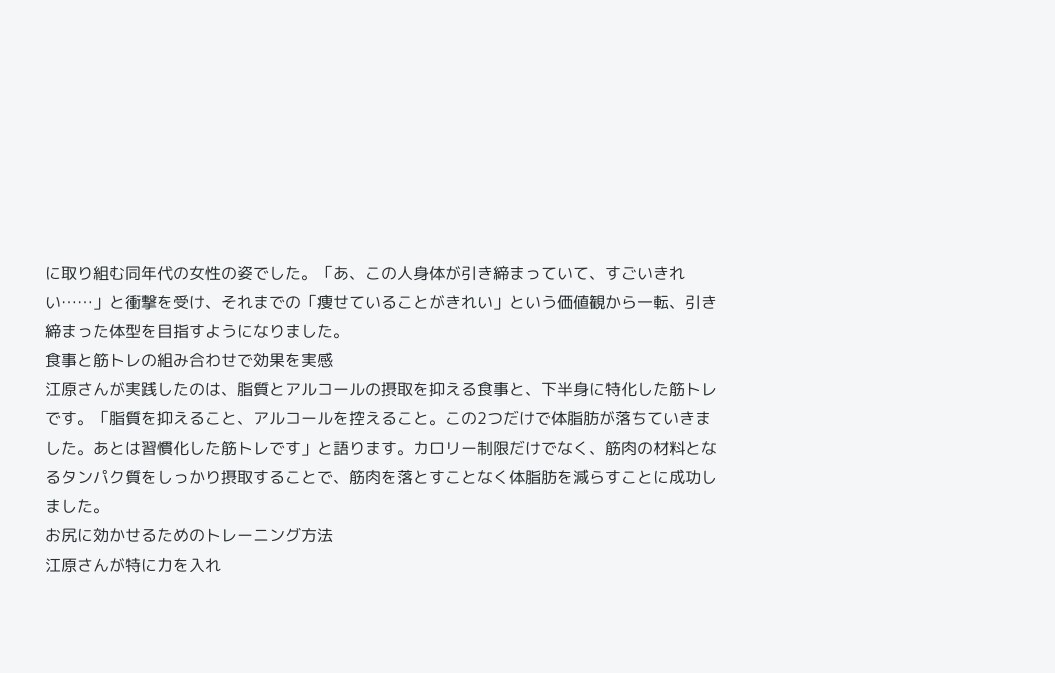に取り組む同年代の女性の姿でした。「あ、この人身体が引き締まっていて、すごいきれい……」と衝撃を受け、それまでの「痩せていることがきれい」という価値観から一転、引き締まった体型を目指すようになりました。
食事と筋トレの組み合わせで効果を実感
江原さんが実践したのは、脂質とアルコールの摂取を抑える食事と、下半身に特化した筋トレです。「脂質を抑えること、アルコールを控えること。この2つだけで体脂肪が落ちていきました。あとは習慣化した筋トレです」と語ります。カロリー制限だけでなく、筋肉の材料となるタンパク質をしっかり摂取することで、筋肉を落とすことなく体脂肪を減らすことに成功しました。
お尻に効かせるためのトレーニング方法
江原さんが特に力を入れ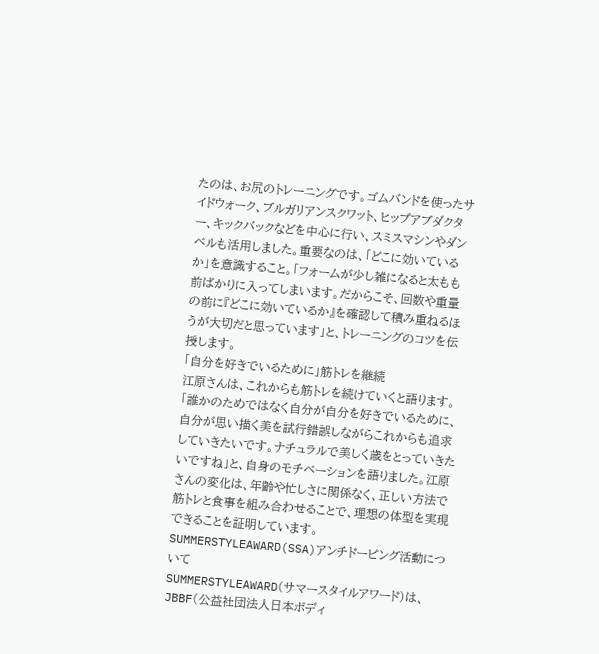たのは、お尻のトレーニングです。ゴムバンドを使ったサイドウォーク、ブルガリアンスクワット、ヒップアブダクター、キックバックなどを中心に行い、スミスマシンやダンベルも活用しました。重要なのは、「どこに効いているか」を意識すること。「フォームが少し雑になると太もも前ばかりに入ってしまいます。だからこそ、回数や重量の前に『どこに効いているか』を確認して積み重ねるほうが大切だと思っています」と、トレーニングのコツを伝授します。
「自分を好きでいるために」筋トレを継続
江原さんは、これからも筋トレを続けていくと語ります。「誰かのためではなく自分が自分を好きでいるために、自分が思い描く美を試行錯誤しながらこれからも追求していきたいです。ナチュラルで美しく歳をとっていきたいですね」と、自身のモチベーションを語りました。江原さんの変化は、年齢や忙しさに関係なく、正しい方法で筋トレと食事を組み合わせることで、理想の体型を実現できることを証明しています。
SUMMERSTYLEAWARD(SSA)アンチドーピング活動について
SUMMERSTYLEAWARD(サマースタイルアワード)は、JBBF(公益社団法人日本ボディ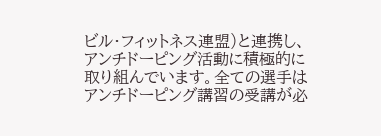ビル・フィットネス連盟)と連携し、アンチドーピング活動に積極的に取り組んでいます。全ての選手はアンチドーピング講習の受講が必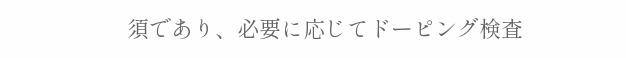須であり、必要に応じてドーピング検査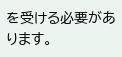を受ける必要があります。